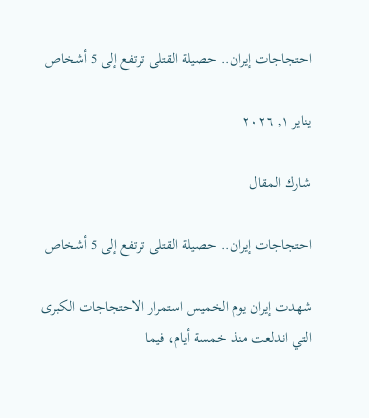احتجاجات إيران.. حصيلة القتلى ترتفع إلى 5 أشخاص

يناير ١, ٢٠٢٦

شارك المقال

احتجاجات إيران.. حصيلة القتلى ترتفع إلى 5 أشخاص

شهدت إيران يوم الخميس استمرار الاحتجاجات الكبرى التي اندلعت منذ خمسة أيام، فيما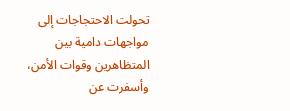تحولت الاحتجاجات إلى مواجهات دامية بين المتظاهرين وقوات الأمن، وأسفرت عن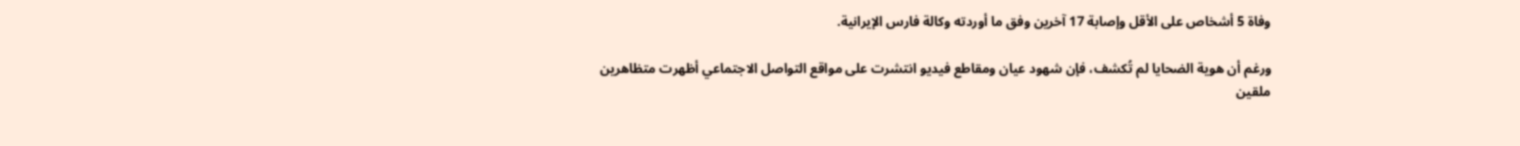وفاة 5 أشخاص على الأقل وإصابة 17 آخرين وفق ما أوردته وكالة فارس الإيرانية.

ورغم أن هوية الضحايا لم تُكشف، فإن شهود عيان ومقاطع فيديو انتشرت على مواقع التواصل الاجتماعي أظهرت متظاهرين ملقين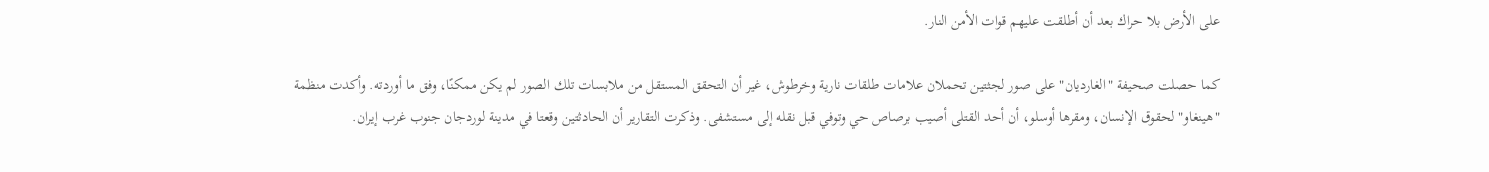على الأرض بلا حراك بعد أن أطلقت عليهم قوات الأمن النار.

كما حصلت صحيفة "الغارديان" على صور لجثتين تحملان علامات طلقات نارية وخرطوش، غير أن التحقق المستقل من ملابسات تلك الصور لم يكن ممكنًا، وفق ما أوردته. وأكدت منظمة "هينغاو" لحقوق الإنسان، ومقرها أوسلو، أن أحد القتلى أصيب برصاص حي وتوفي قبل نقله إلى مستشفى. وذكرت التقارير أن الحادثتين وقعتا في مدينة لوردجان جنوب غرب إيران.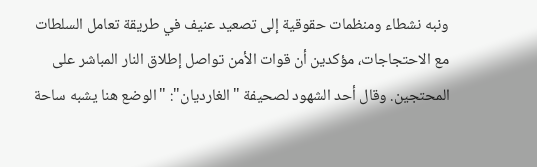ونبه نشطاء ومنظمات حقوقية إلى تصعيد عنيف في طريقة تعامل السلطات مع الاحتجاجات، مؤكدين أن قوات الأمن تواصل إطلاق النار المباشر على المحتجين. وقال أحد الشهود لصحيفة "الغارديان": "الوضع هنا يشبه ساحة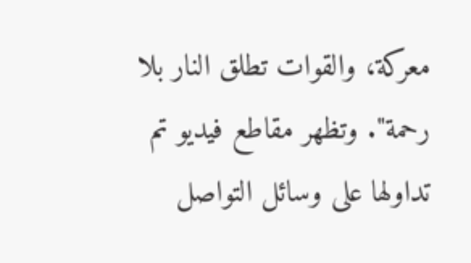معركة، والقوات تطلق النار بلا رحمة". وتظهر مقاطع فيديو تم تداولها على وسائل التواصل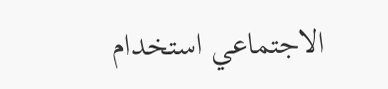الاجتماعي استخدام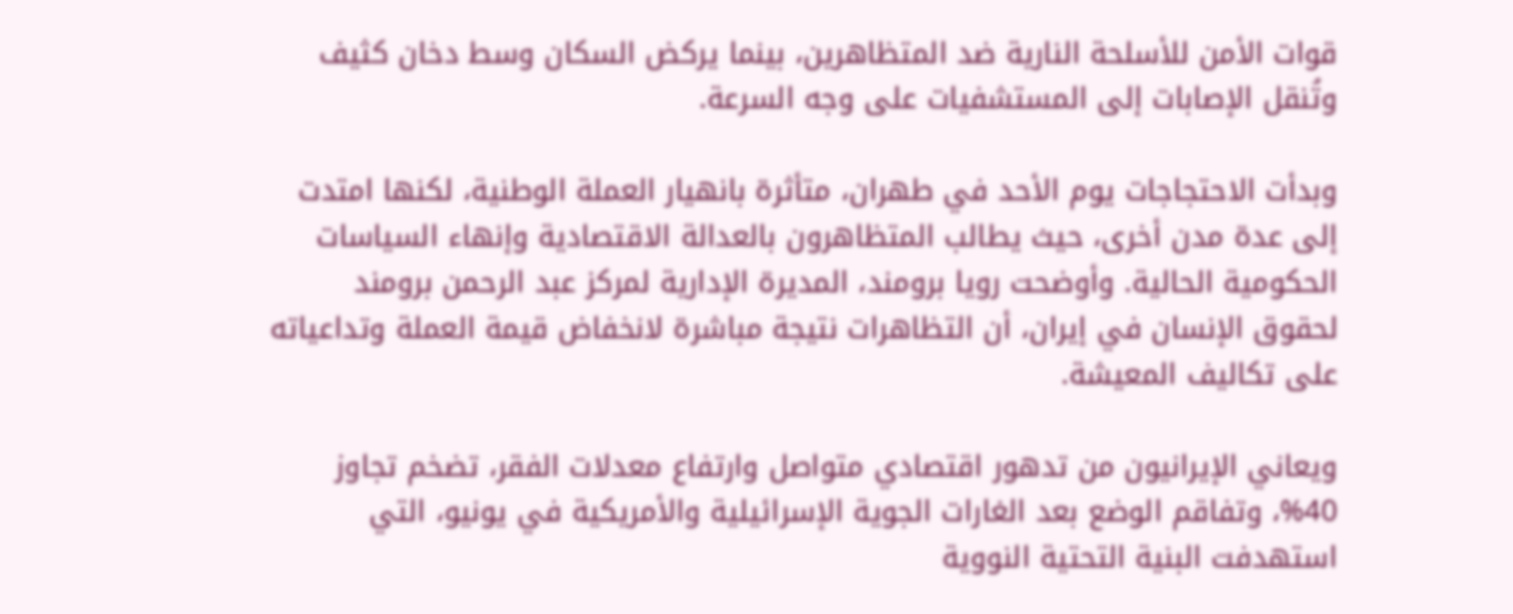قوات الأمن للأسلحة النارية ضد المتظاهرين، بينما يركض السكان وسط دخان كثيف وتُنقل الإصابات إلى المستشفيات على وجه السرعة.

وبدأت الاحتجاجات يوم الأحد في طهران، متأثرة بانهيار العملة الوطنية، لكنها امتدت إلى عدة مدن أخرى، حيث يطالب المتظاهرون بالعدالة الاقتصادية وإنهاء السياسات الحكومية الحالية. وأوضحت رويا برومند، المديرة الإدارية لمركز عبد الرحمن برومند لحقوق الإنسان في إيران، أن التظاهرات نتيجة مباشرة لانخفاض قيمة العملة وتداعياته على تكاليف المعيشة.

ويعاني الإيرانيون من تدهور اقتصادي متواصل وارتفاع معدلات الفقر، تضخم تجاوز 40%، وتفاقم الوضع بعد الغارات الجوية الإسرائيلية والأمريكية في يونيو، التي استهدفت البنية التحتية النووية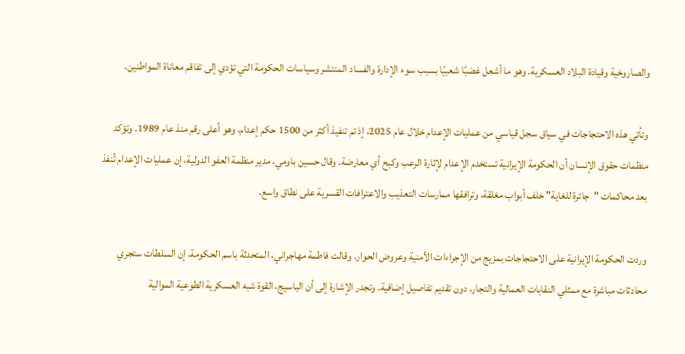والصاروخية وقيادة البلاد العسكرية. وهو ما أشعل غضبًا شعبيًا بسبب سوء الإدارة والفساد المنتشر وسياسات الحكومة التي تؤدي إلى تفاقم معاناة المواطنين.

وتأتي هذه الاحتجاجات في سياق سجل قياسي من عمليات الإعدام خلال عام 2025، إذ تم تنفيذ أكثر من 1500 حكم إعدام، وهو أعلى رقم منذ عام 1989. وتؤكد منظمات حقوق الإنسان أن الحكومة الإيرانية تستخدم الإعدام لإثارة الرعب وكبح أي معارضة. وقال حسين باومي، مدير منظمة العفو الدولية، إن عمليات الإعدام تُنفذ بعد محاكمات "جائرة للغاية" خلف أبواب مغلقة، وترافقها ممارسات التعذيب والاعترافات القسرية على نطاق واسع.

وردت الحكومة الإيرانية على الاحتجاجات بمزيج من الإجراءات الأمنية وعروض الحوار. وقالت فاطمة مهاجراني، المتحدثة باسم الحكومة، إن السلطات ستجري محادثات مباشرة مع ممثلي النقابات العمالية والتجار، دون تقديم تفاصيل إضافية. وتجدر الإشارة إلى أن الباسيج، القوة شبه العسكرية الطوعية الموالية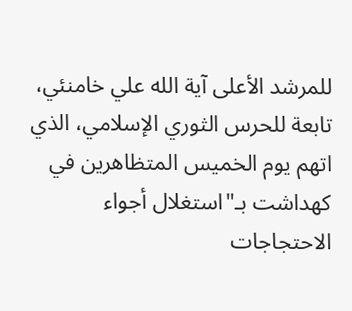للمرشد الأعلى آية الله علي خامنئي، تابعة للحرس الثوري الإسلامي، الذي اتهم يوم الخميس المتظاهرين في كهداشت بـ"استغلال أجواء الاحتجاجات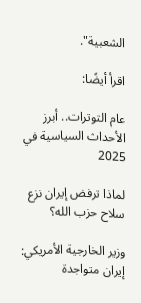الشعبية".

اقرأ أيضًا:

عام التوترات.. أبرز الأحداث السياسية في 2025

لماذا ترفض إيران نزع سلاح حزب الله؟

وزير الخارجية الأمريكي: إيران متواجدة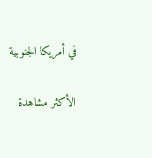في أمريكا الجنوبية

الأكثر مشاهدة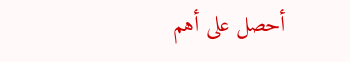أحصل على أهم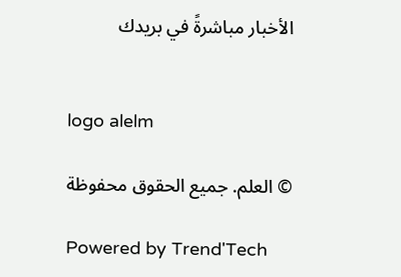الأخبار مباشرةً في بريدك


logo alelm

© العلم. جميع الحقوق محفوظة

Powered by Trend'Tech